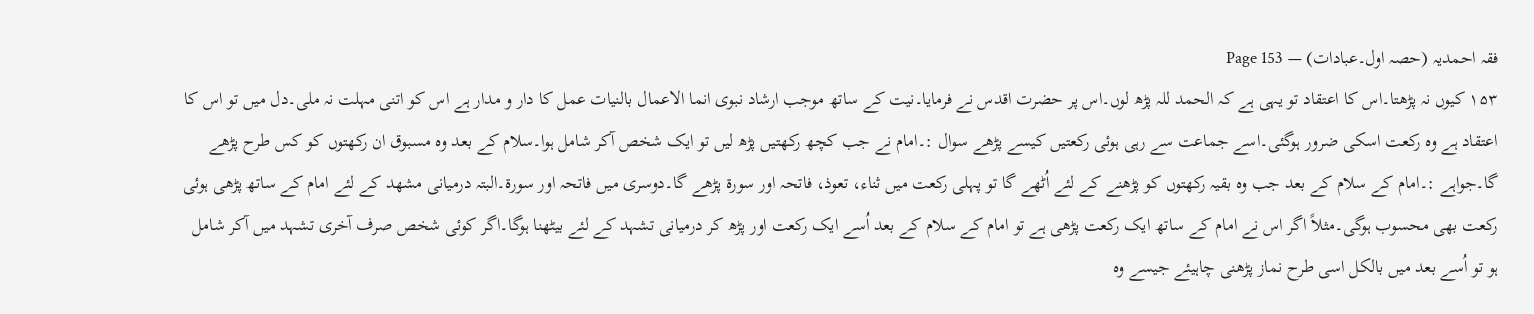فقہ احمدیہ (حصہ اول۔عبادات) — Page 153
۱۵۳ کیوں نہ پڑھتا۔اس کا اعتقاد تو یہی ہے کہ الحمد للہ پڑھ لوں۔اس پر حضرت اقدس نے فرمایا۔نیت کے ساتھ موجب ارشاد نبوی انما الاعمال بالنيات عمل کا دار و مدار ہے اس کو اتنی مہلت نہ ملی۔دل میں تو اس کا اعتقاد ہے وہ رکعت اسکی ضرور ہوگئی۔اسے جماعت سے رہی ہوئی رکعتیں کیسے پڑھے سوال :۔امام نے جب کچھ رکھتیں پڑھ لیں تو ایک شخص آکر شامل ہوا۔سلام کے بعد وہ مسبوق ان رکھتوں کو کس طرح پڑھے گا۔جواہے :۔امام کے سلام کے بعد جب وہ بقیہ رکھتوں کو پڑھنے کے لئے اُٹھے گا تو پہلی رکعت میں ثناء، تعوذ، فاتحہ اور سورۃ پڑھے گا۔دوسری میں فاتحہ اور سورۃ۔البتہ درمیانی مشهد کے لئے امام کے ساتھ پڑھی ہوئی رکعت بھی محسوب ہوگی۔مثلاً اگر اس نے امام کے ساتھ ایک رکعت پڑھی ہے تو امام کے سلام کے بعد اُسے ایک رکعت اور پڑھ کر درمیانی تشہد کے لئے بیٹھنا ہوگا۔اگر کوئی شخص صرف آخری تشہد میں آکر شامل ہو تو اُسے بعد میں بالکل اسی طرح نماز پڑھنی چاہیئے جیسے وہ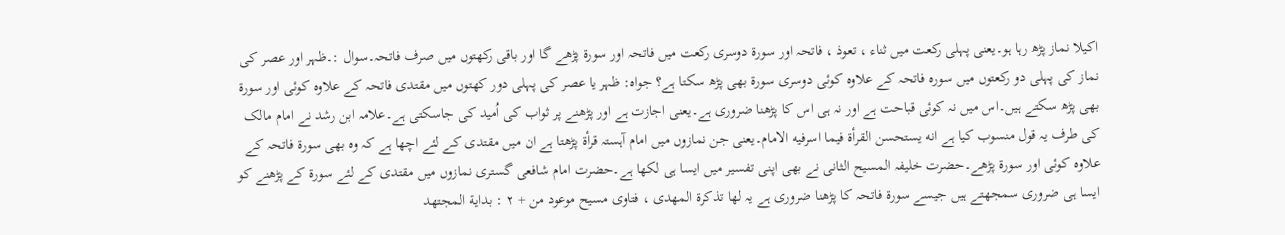اکیلا نماز پڑھ رہا ہو۔یعنی پہلی رکعت میں ثناء ، تعوذ ، فاتحہ اور سورۃ دوسری رکعت میں فاتحہ اور سورۃ پڑھے گا اور باقی رکھتوں میں صرف فاتحہ۔سوال :۔ظہر اور عصر کی نماز کی پہلی دو رکعتوں میں سورہ فاتحہ کے علاوہ کوئی دوسری سورۃ بھی پڑھ سکتا ہے؟ جواہ: ظہر یا عصر کی پہلی دور کھتوں میں مقتدی فاتحہ کے علاوہ کوئی اور سورۃ بھی پڑھ سکتے ہیں۔اس میں نہ کوئی قباحت ہے اور نہ ہی اس کا پڑھنا ضروری ہے۔یعنی اجازت ہے اور پڑھنے پر ثواب کی اُمید کی جاسکتی ہے۔علامہ ابن رشد نے امام مالک کی طرف یہ قول منسوب کیا ہے انه يستحسن القرأة فيما اسرفيه الامام۔یعنی جن نمازوں میں امام آہستہ قرأۃ پڑھتا ہے ان میں مقتدی کے لئے اچھا ہے کہ وہ بھی سورۃ فاتحہ کے علاوہ کوئی اور سورۃ پڑھے۔حضرت خلیفہ المسیح الثانی نے بھی اپنی تفسیر میں ایسا ہی لکھا ہے۔حضرت امام شافعی گستری نمازوں میں مقتدی کے لئے سورۃ کے پڑھنے کو ایسا ہی ضروری سمجھتے ہیں جیسے سورۃ فاتحہ کا پڑھنا ضروری ہے یہ لها تذكرة المهدی ، فتاوی مسیح موعود من + ۲ : بداية المجتهد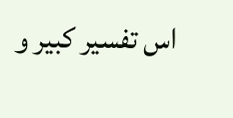اس تفسیر کبیر و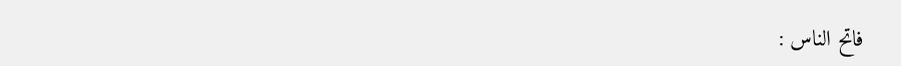فاتح الناس :